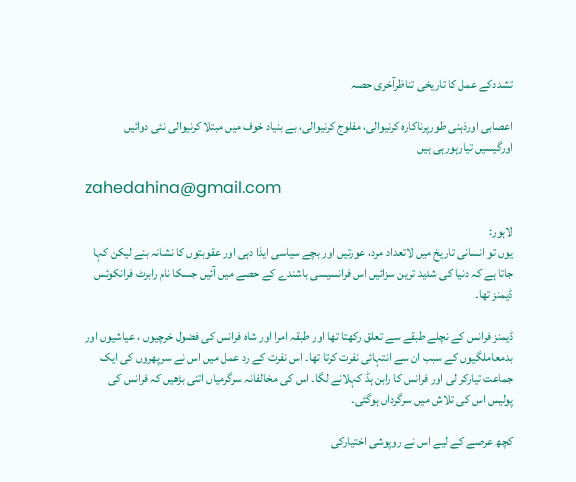تشددکے عمل کا تاریخی تناظرآخری حصہ

اعصابی اورذہنی طورپرناکارہ کرنیوالی، مفلوج کرنیوالی، بے بنیاد خوف میں مبتلا کرنیوالی نئی دوائیں اورگیسیں تیارہورہی ہیں

zahedahina@gmail.com

لاہور:
یوں تو انسانی تاریخ میں لاتعداد مرد، عورتیں اور بچے سیاسی ایذا دہی اور عقوبتوں کا نشانہ بنے لیکن کہا جاتا ہے کہ دنیا کی شدید ترین سزائیں اس فرانسیسی باشندے کے حصے میں آئیں جسکا نام رابرٹ فرانکوئس ڈیمنز تھا۔

ڈیمنز فرانس کے نچلے طبقے سے تعلق رکھتا تھا اور طبقہ امرا اور شاہ فرانس کی فضول خرچیوں ، عیاشیوں اور بدمعاملگیوں کے سبب ان سے انتہائی نفرت کرتا تھا۔ اس نفرت کے رد عمل میں اس نے سرپھروں کی ایک جماعت تیارکر لی اور فرانس کا رابن ہڈ کہلانے لگا۔ اس کی مخالفانہ سرگرمیاں اتنی بڑھیں کہ فرانس کی پولیس اس کی تلاش میں سرگرداں ہوگئی۔

کچھ عرصے کے لیے اس نے روپوشی اختیارکی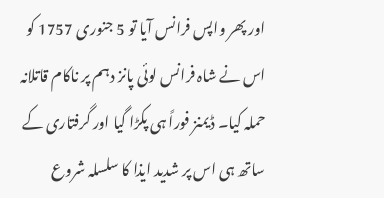اور پھر واپس فرانس آیا تو 5 جنوری 1757 کو اس نے شاہ فرانس لوئی پانز دہم پر ناکام قاتلانہ حملہ کیا۔ ڈیمنز فوراً ہی پکڑا گیا اور گرفتاری کے ساتھ ہی اس پر شدید ایذا کا سلسلہ شروع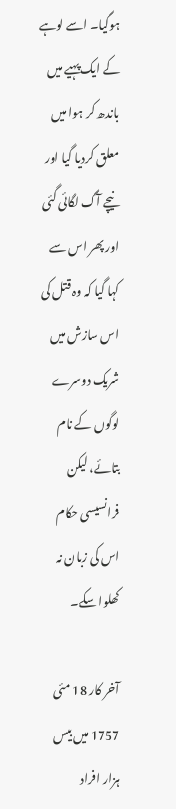ہوگیا۔ اسے لوہے کے ایک پہیے میں باندھ کر ہوا میں معلق کردیا گیا اور نیچے آگ لگائی گئی اور پھر اس سے کہا گیا کہ وہ قتل کی اس سازش میں شریک دوسرے لوگوں کے نام بتائے، لیکن فرانسیسی حکام اس کی زبان نہ کھلوا سکے۔

آخر کار 18 مئی 1757 میں بیس ہزار افراد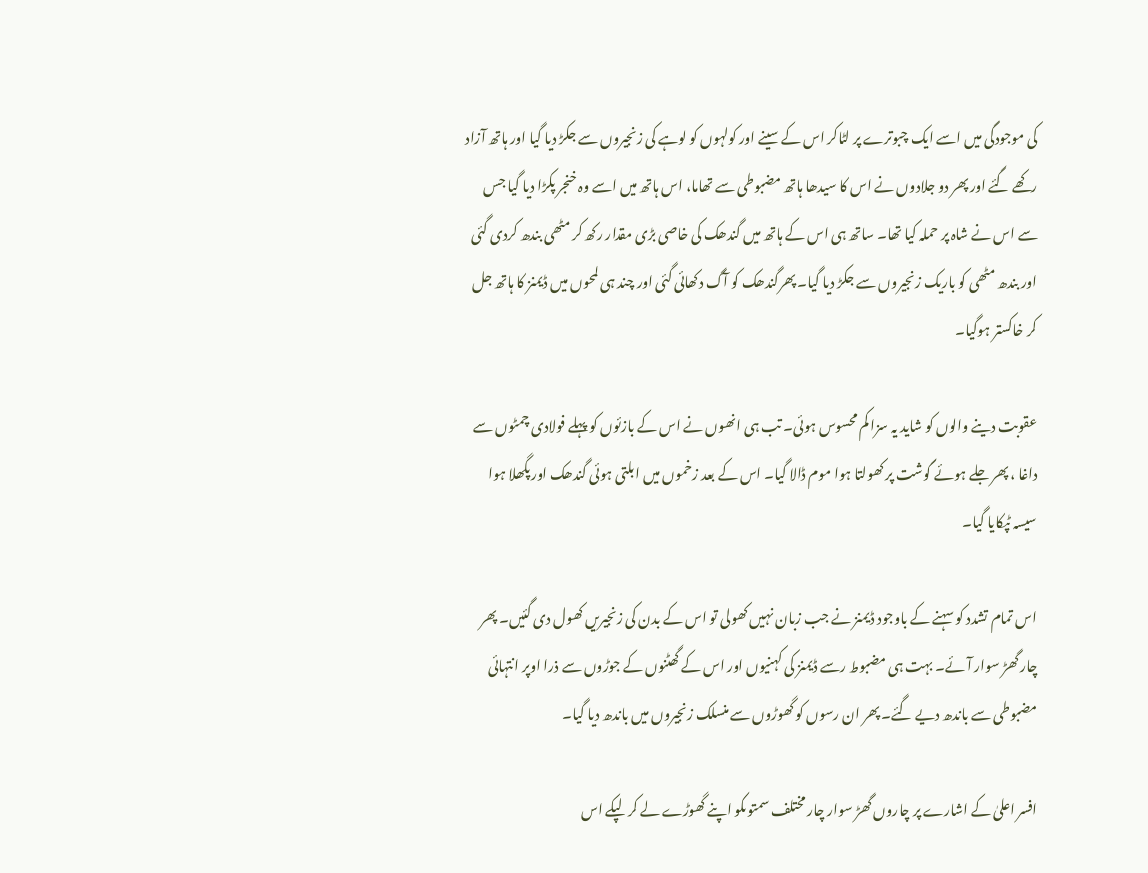کی موجودگی میں اسے ایک چبوترے پر لٹاکر اس کے سینے اور کولہوں کو لوہے کی زنجیروں سے جکڑ دیا گیا اور ہاتھ آزاد رکھے گئے اور پھر دو جلادوں نے اس کا سیدھا ہاتھ مضبوطی سے تھاما، اس ہاتھ میں اسے وہ خنجر پکڑا دیا گیا جس سے اس نے شاہ پر حملہ کیا تھا۔ ساتھ ہی اس کے ہاتھ میں گندھک کی خاصی بڑی مقدار رکھ کر مٹھی بندھ کردی گئی اور بندھ مٹھی کو باریک زنجیروں سے جکڑ دیا گیا۔ پھرگندھک کو آگ دکھائی گئی اور چند ہی لمحوں میں ڈیمنز کا ہاتھ جل کر خاکستر ہوگیا۔

عقوبت دینے والوں کو شاید یہ سزا کم محسوس ہوئی۔ تب ہی انھوں نے اس کے بازئوں کو پہلے فولادی چمٹوں سے داغا ، پھر جلے ہوئے گوشت پر کھولتا ہوا موم ڈالا گیا۔ اس کے بعد زخموں میں ابلتی ہوئی گندھک اور پگھلا ہوا سیسہ ٹپکایا گیا۔

اس تمام تشدد کو سہنے کے باوجود ڈیمنز نے جب زبان نہیں کھولی تو اس کے بدن کی زنجیریں کھول دی گئیں۔ پھر چار گھڑ سوار آئے۔ بہت ہی مضبوط رسے ڈیمنز کی کہنیوں اور اس کے گھٹنوں کے جوڑوں سے ذرا اوپر انتہائی مضبوطی سے باندھ دیے گئے۔ پھر ان رسوں کو گھوڑوں سے منسلک زنجیروں میں باندھ دیا گیا۔

افسر اعلیٰ کے اشارے پر چاروں گھڑ سوار چار مختلف سمتوںکو اپنے گھوڑے لے کر لپکے اس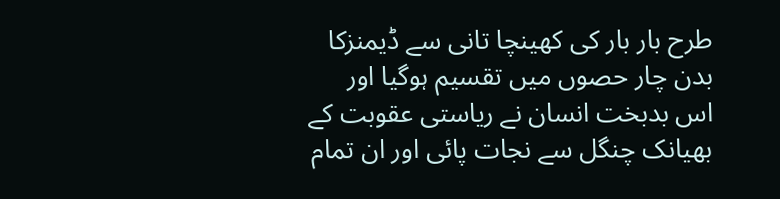طرح بار بار کی کھینچا تانی سے ڈیمنزکا بدن چار حصوں میں تقسیم ہوگیا اور اس بدبخت انسان نے ریاستی عقوبت کے بھیانک چنگل سے نجات پائی اور ان تمام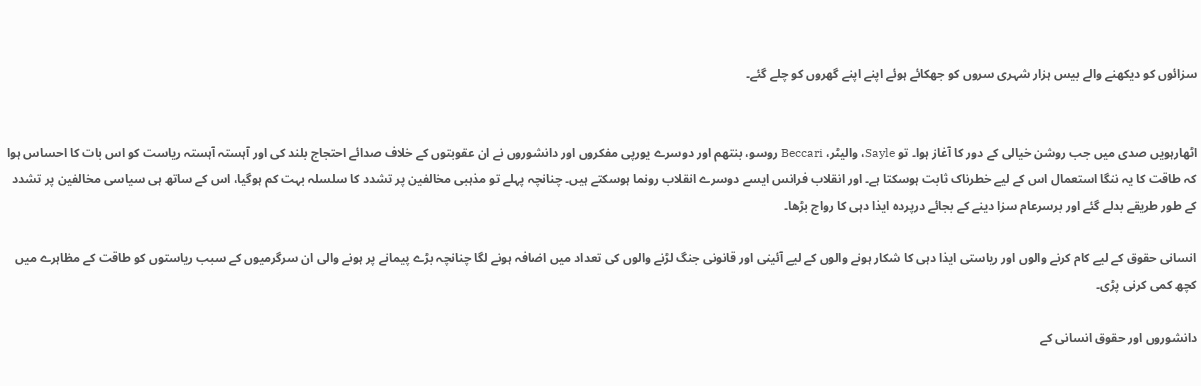سزائوں کو دیکھنے والے بیس ہزار شہری سروں کو جھکائے ہوئے اپنے اپنے گھروں کو چلے گئے۔


اٹھارہویں صدی میں جب روشن خیالی کے دور کا آغاز ہوا۔ تو Sayle، والیٹر، Beccari روسو، بنتھم اور دوسرے یورپی مفکروں اور دانشوروں نے ان عقوبتوں کے خلاف صدائے احتجاج بلند کی اور آہستہ آہستہ ریاست کو اس بات کا احساس ہوا کہ طاقت کا یہ ننگا استعمال اس کے لیے خطرناک ثابت ہوسکتا ہے۔ اور انقلاب فرانس ایسے دوسرے انقلاب رونما ہوسکتے ہیں۔ چنانچہ پہلے تو مذہبی مخالفین پر تشدد کا سلسلہ بہت کم ہوگیا، اس کے ساتھ ہی سیاسی مخالفین پر تشدد کے طور طریقے بدلے گئے اور برسرعام سزا دینے کے بجائے درپردہ ایذا دہی کا رواج بڑھا۔

انسانی حقوق کے لیے کام کرنے والوں اور ریاستی ایذا دہی کا شکار ہونے والوں کے لیے آئینی اور قانونی جنگ لڑنے والوں کی تعداد میں اضافہ ہونے لگا چنانچہ بڑے پیمانے پر ہونے والی ان سرگرمیوں کے سبب ریاستوں کو طاقت کے مظاہرے میں کچھ کمی کرنی پڑی۔

دانشوروں اور حقوق انسانی کے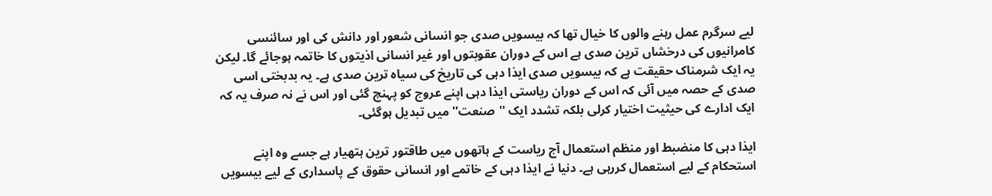لیے سرگرم عمل رہنے والوں کا خیال تھا کہ بیسویں صدی جو انسانی شعور اور دانش کی اور سائنسی کامرانیوں کی درخشاں ترین صدی ہے اس کے دوران عقوبتوں اور غیر انسانی اذیتوں کا خاتمہ ہوجائے گا۔ لیکن یہ ایک شرمناک حقیقت ہے کہ بیسویں صدی ایذا دہی کی تاریخ کی سیاہ ترین صدی ہے۔ یہ بدبختی اسی صدی کے حصہ میں آئی کہ اس کے دوران ریاستی ایذا دہی اپنے عروج کو پہنچ گئی اور اس نے نہ صرف یہ کہ ایک ادارے کی حیثیت اختیار کرلی بلکہ تشدد ایک ''صنعت'' میں تبدیل ہوگئی۔

ایذا دہی کا منضبط اور منظم استعمال آج ریاست کے ہاتھوں میں طاقتور ترین ہتھیار ہے جسے وہ اپنے استحکام کے لیے استعمال کررہی ہے۔ دنیا نے ایذا دہی کے خاتمے اور انسانی حقوق کے پاسداری کے لیے بیسویں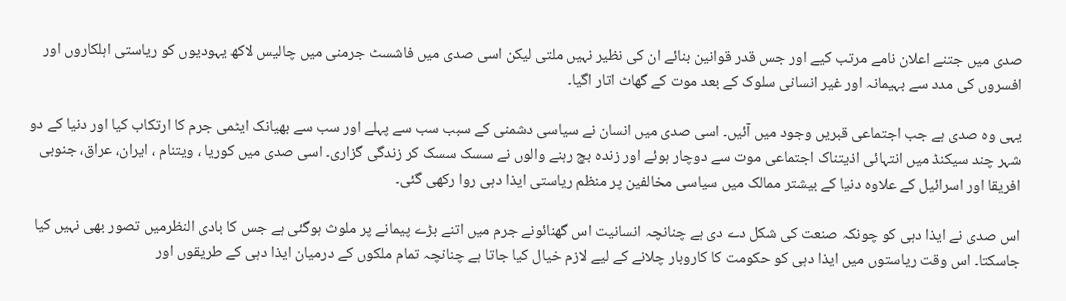صدی میں جتنے اعلان نامے مرتب کیے اور جس قدر قوانین بنائے ان کی نظیر نہیں ملتی لیکن اسی صدی میں فاشسٹ جرمنی میں چالیس لاکھ یہودیوں کو ریاستی اہلکاروں اور افسروں کی مدد سے بہیمانہ اور غیر انسانی سلوک کے بعد موت کے گھاٹ اتار اگیا۔

یہی وہ صدی ہے جب اجتماعی قبریں وجود میں آئیں۔ اسی صدی میں انسان نے سیاسی دشمنی کے سبب سب سے پہلے اور سب سے بھیانک ایٹمی جرم کا ارتکاب کیا اور دنیا کے دو شہر چند سیکنڈ میں انتہائی اذیتناک اجتماعی موت سے دوچار ہوئے اور زندہ بچ رہنے والوں نے سسک سسک کر زندگی گزاری۔ اسی صدی میں کوریا ، ویتنام ، ایران، عراق، جنوبی افریقا اور اسرائیل کے علاوہ دنیا کے بیشتر ممالک میں سیاسی مخالفین پر منظم ریاستی ایذا دہی روا رکھی گئی۔

اس صدی نے ایذا دہی کو چونکہ صنعت کی شکل دے دی ہے چنانچہ انسانیت اس گھنائونے جرم میں اتنے بڑے پیمانے پر ملوث ہوگئی ہے جس کا بادی النظرمیں تصور بھی نہیں کیا جاسکتا۔ اس وقت ریاستوں میں ایذا دہی کو حکومت کا کاروبار چلانے کے لیے لازم خیال کیا جاتا ہے چنانچہ تمام ملکوں کے درمیان ایذا دہی کے طریقوں اور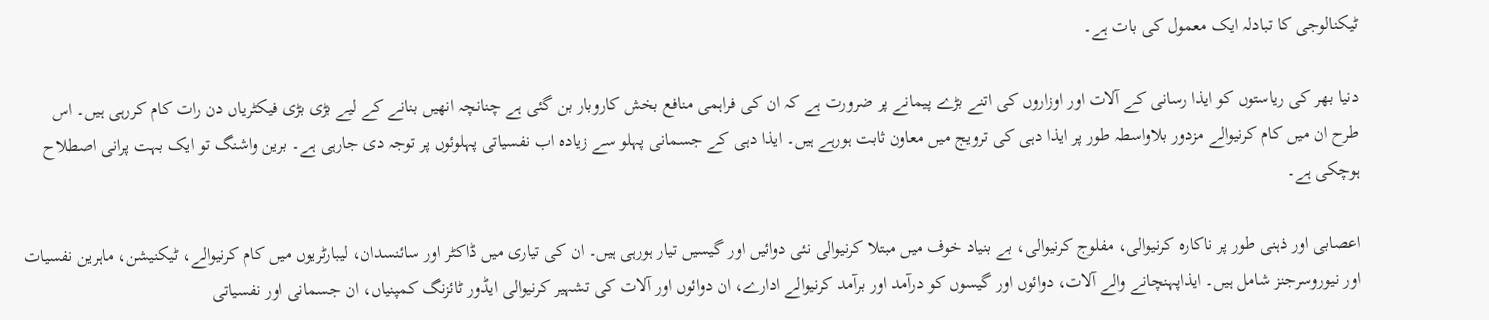ٹیکنالوجی کا تبادلہ ایک معمول کی بات ہے۔

دنیا بھر کی ریاستوں کو ایذا رسانی کے آلات اور اوزاروں کی اتنے بڑے پیمانے پر ضرورت ہے کہ ان کی فراہمی منافع بخش کاروبار بن گئی ہے چنانچہ انھیں بنانے کے لیے بڑی بڑی فیکٹریاں دن رات کام کررہی ہیں۔ اس طرح ان میں کام کرنیوالے مزدور بلاواسطہ طور پر ایذا دہی کی ترویج میں معاون ثابت ہورہے ہیں۔ ایذا دہی کے جسمانی پہلو سے زیادہ اب نفسیاتی پہلوئوں پر توجہ دی جارہی ہے۔ برین واشنگ تو ایک بہت پرانی اصطلاح ہوچکی ہے۔

اعصابی اور ذہنی طور پر ناکارہ کرنیوالی، مفلوج کرنیوالی، بے بنیاد خوف میں مبتلا کرنیوالی نئی دوائیں اور گیسیں تیار ہورہی ہیں۔ ان کی تیاری میں ڈاکٹر اور سائنسدان، لیبارٹریوں میں کام کرنیوالے، ٹیکنیشن، ماہرین نفسیات اور نیوروسرجنز شامل ہیں۔ ایذاپہنچانے والے آلات، دوائوں اور گیسوں کو درآمد اور برآمد کرنیوالے ادارے، ان دوائوں اور آلات کی تشہیر کرنیوالی ایڈور ٹائزنگ کمپنیاں، ان جسمانی اور نفسیاتی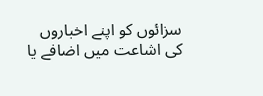سزائوں کو اپنے اخباروں کی اشاعت میں اضافے یا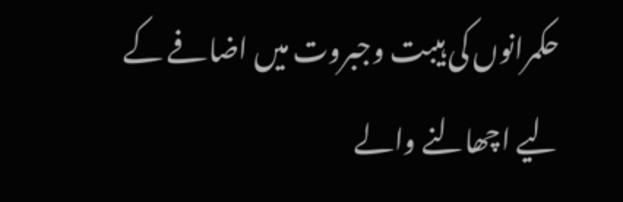حکمرانوں کی ہیبت وجبروت میں اضافے کے لیے اچھالنے والے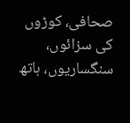صحافی، کوڑوں کی سزائوں، سنگساریوں، ہاتھ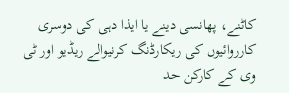کاٹنے، پھانسی دینے یا ایذا دہی کی دوسری کارروائیوں کی ریکارڈنگ کرنیوالے ریڈیو اور ٹی وی کے کارکن حد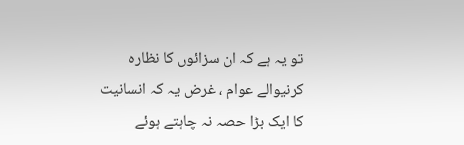تو یہ ہے کہ ان سزائوں کا نظارہ کرنیوالے عوام ، غرض یہ کہ انسانیت کا ایک بڑا حصہ نہ چاہتے ہوئے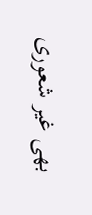بھی غیر شعوری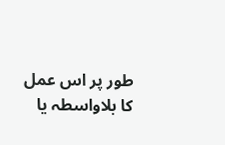طور پر اس عمل کا بلاواسطہ یا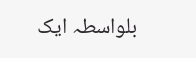بلواسطہ ایک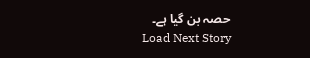حصہ بن گیا ہے۔
Load Next Story